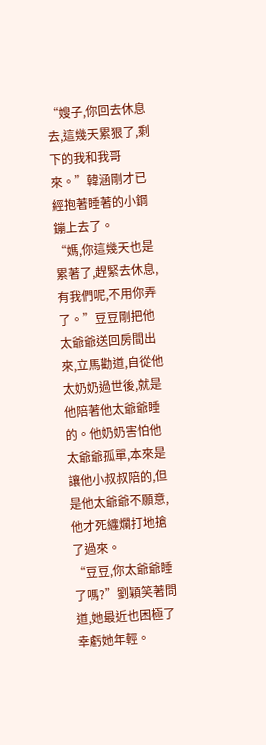“嫂子,你回去休息去,這幾天累狠了,剩下的我和我哥來。”韓涵剛才已經抱著睡著的小鋼鏰上去了。
“媽,你這幾天也是累著了,趕緊去休息,有我們呢,不用你弄了。”豆豆剛把他太爺爺送回房間出來,立馬勸道,自從他太奶奶過世後,就是他陪著他太爺爺睡的。他奶奶害怕他太爺爺孤單,本來是讓他小叔叔陪的,但是他太爺爺不願意,他才死纏爛打地搶了過來。
“豆豆,你太爺爺睡了嗎?”劉穎笑著問道,她最近也困極了幸虧她年輕。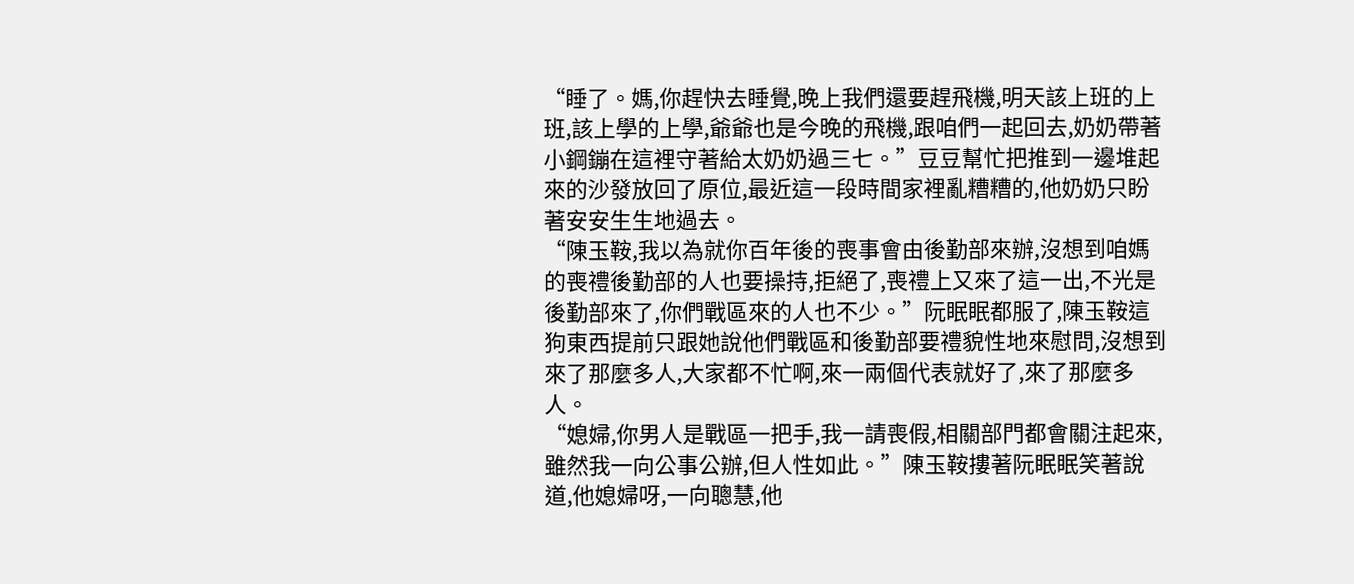“睡了。媽,你趕快去睡覺,晚上我們還要趕飛機,明天該上班的上班,該上學的上學,爺爺也是今晚的飛機,跟咱們一起回去,奶奶帶著小鋼鏰在這裡守著給太奶奶過三七。”豆豆幫忙把推到一邊堆起來的沙發放回了原位,最近這一段時間家裡亂糟糟的,他奶奶只盼著安安生生地過去。
“陳玉鞍,我以為就你百年後的喪事會由後勤部來辦,沒想到咱媽的喪禮後勤部的人也要操持,拒絕了,喪禮上又來了這一出,不光是後勤部來了,你們戰區來的人也不少。”阮眠眠都服了,陳玉鞍這狗東西提前只跟她說他們戰區和後勤部要禮貌性地來慰問,沒想到來了那麼多人,大家都不忙啊,來一兩個代表就好了,來了那麼多人。
“媳婦,你男人是戰區一把手,我一請喪假,相關部門都會關注起來,雖然我一向公事公辦,但人性如此。”陳玉鞍摟著阮眠眠笑著說道,他媳婦呀,一向聰慧,他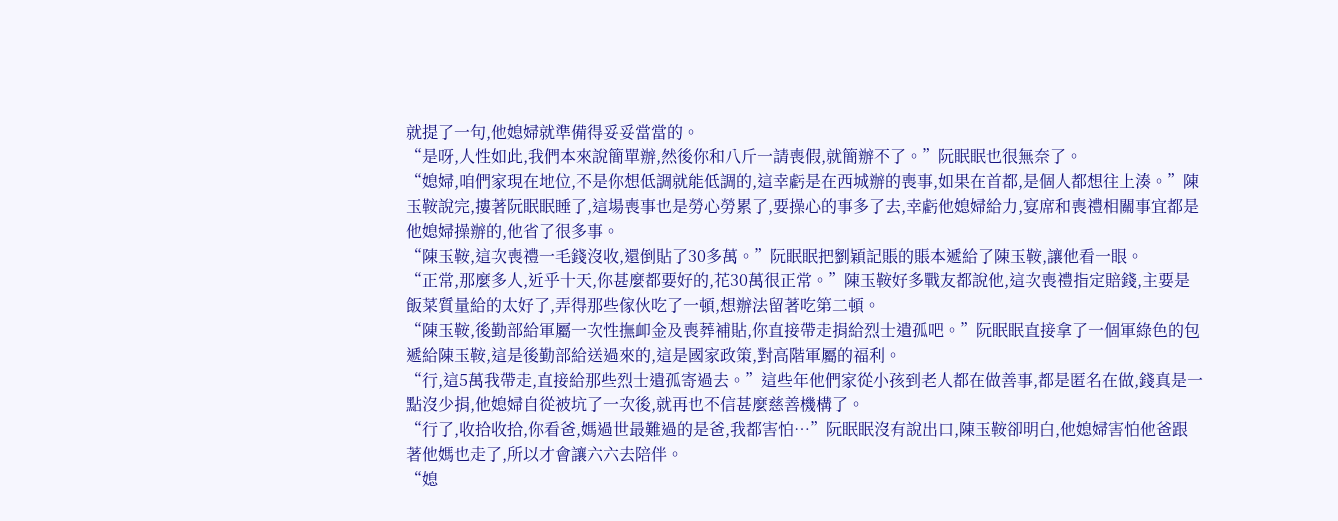就提了一句,他媳婦就準備得妥妥當當的。
“是呀,人性如此,我們本來說簡單辦,然後你和八斤一請喪假,就簡辦不了。”阮眠眠也很無奈了。
“媳婦,咱們家現在地位,不是你想低調就能低調的,這幸虧是在西城辦的喪事,如果在首都,是個人都想往上湊。”陳玉鞍說完,摟著阮眠眠睡了,這場喪事也是勞心勞累了,要操心的事多了去,幸虧他媳婦給力,宴席和喪禮相關事宜都是他媳婦操辦的,他省了很多事。
“陳玉鞍,這次喪禮一毛錢沒收,還倒貼了30多萬。”阮眠眠把劉穎記賬的賬本遞給了陳玉鞍,讓他看一眼。
“正常,那麼多人,近乎十天,你甚麼都要好的,花30萬很正常。”陳玉鞍好多戰友都說他,這次喪禮指定賠錢,主要是飯菜質量給的太好了,弄得那些傢伙吃了一頓,想辦法留著吃第二頓。
“陳玉鞍,後勤部給軍屬一次性撫卹金及喪葬補貼,你直接帶走捐給烈士遺孤吧。”阮眠眠直接拿了一個軍綠色的包遞給陳玉鞍,這是後勤部給送過來的,這是國家政策,對高階軍屬的福利。
“行,這5萬我帶走,直接給那些烈士遺孤寄過去。”這些年他們家從小孩到老人都在做善事,都是匿名在做,錢真是一點沒少捐,他媳婦自從被坑了一次後,就再也不信甚麼慈善機構了。
“行了,收拾收拾,你看爸,媽過世最難過的是爸,我都害怕…”阮眠眠沒有說出口,陳玉鞍卻明白,他媳婦害怕他爸跟著他媽也走了,所以才會讓六六去陪伴。
“媳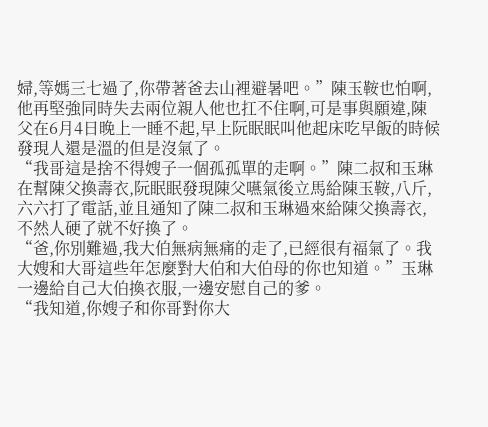婦,等媽三七過了,你帶著爸去山裡避暑吧。”陳玉鞍也怕啊,他再堅強同時失去兩位親人他也扛不住啊,可是事與願違,陳父在6月4日晚上一睡不起,早上阮眠眠叫他起床吃早飯的時候發現人還是溫的但是沒氣了。
“我哥這是捨不得嫂子一個孤孤單的走啊。”陳二叔和玉琳在幫陳父換壽衣,阮眠眠發現陳父嚥氣後立馬給陳玉鞍,八斤,六六打了電話,並且通知了陳二叔和玉琳過來給陳父換壽衣,不然人硬了就不好換了。
“爸,你別難過,我大伯無病無痛的走了,已經很有福氣了。我大嫂和大哥這些年怎麼對大伯和大伯母的你也知道。”玉琳一邊給自己大伯換衣服,一邊安慰自己的爹。
“我知道,你嫂子和你哥對你大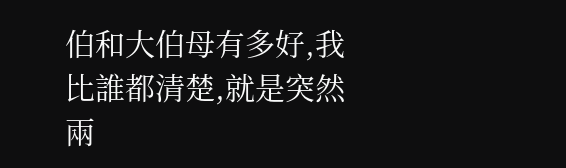伯和大伯母有多好,我比誰都清楚,就是突然兩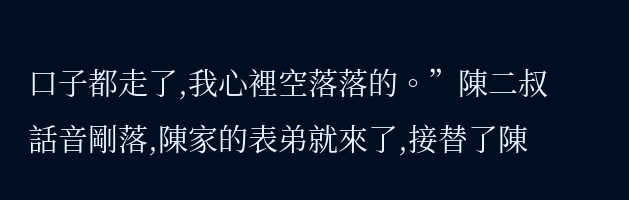口子都走了,我心裡空落落的。”陳二叔話音剛落,陳家的表弟就來了,接替了陳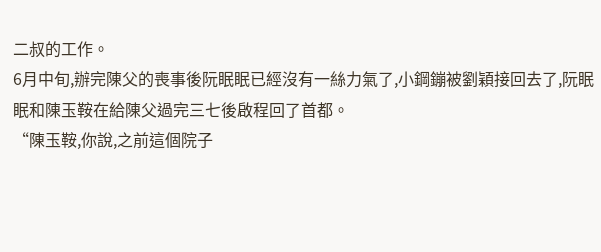二叔的工作。
6月中旬,辦完陳父的喪事後阮眠眠已經沒有一絲力氣了,小鋼鏰被劉穎接回去了,阮眠眠和陳玉鞍在給陳父過完三七後啟程回了首都。
“陳玉鞍,你說,之前這個院子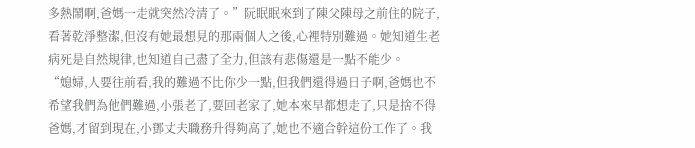多熱鬧啊,爸媽一走就突然冷清了。”阮眠眠來到了陳父陳母之前住的院子,看著乾淨整潔,但沒有她最想見的那兩個人之後,心裡特別難過。她知道生老病死是自然規律,也知道自己盡了全力,但該有悲傷還是一點不能少。
“媳婦,人要往前看,我的難過不比你少一點,但我們還得過日子啊,爸媽也不希望我們為他們難過,小張老了,要回老家了,她本來早都想走了,只是捨不得爸媽,才留到現在,小鄧丈夫職務升得夠高了,她也不適合幹這份工作了。我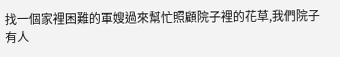找一個家裡困難的軍嫂過來幫忙照顧院子裡的花草,我們院子有人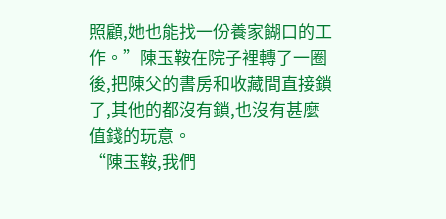照顧,她也能找一份養家餬口的工作。”陳玉鞍在院子裡轉了一圈後,把陳父的書房和收藏間直接鎖了,其他的都沒有鎖,也沒有甚麼值錢的玩意。
“陳玉鞍,我們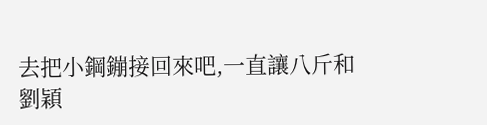去把小鋼鏰接回來吧,一直讓八斤和劉穎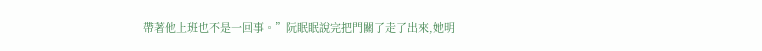帶著他上班也不是一回事。”阮眠眠說完把門關了走了出來,她明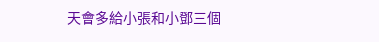天會多給小張和小鄧三個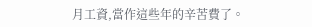月工資,當作這些年的辛苦費了。